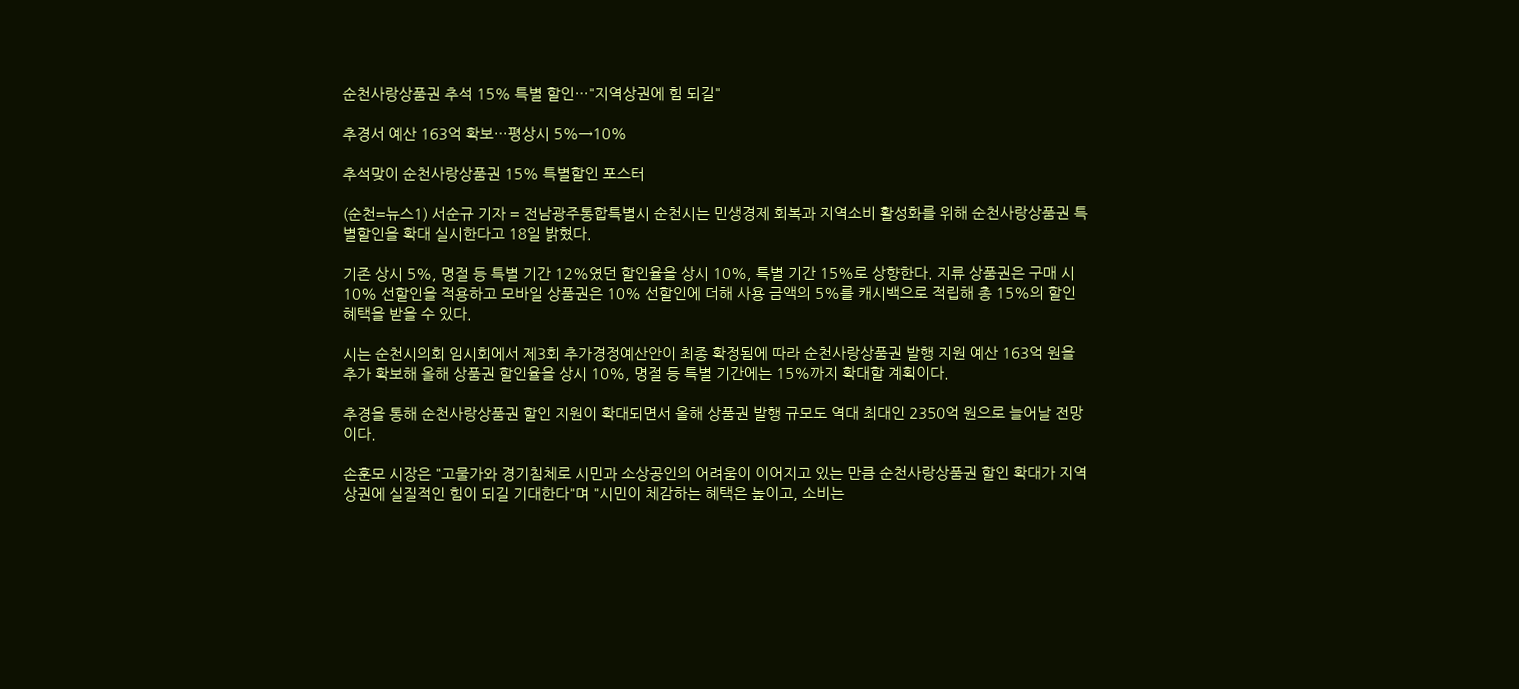순천사랑상품권 추석 15% 특별 할인…"지역상권에 힘 되길"

추경서 예산 163억 확보…평상시 5%→10%

추석맞이 순천사랑상품권 15% 특별할인 포스터

(순천=뉴스1) 서순규 기자 = 전남광주통합특별시 순천시는 민생경제 회복과 지역소비 활성화를 위해 순천사랑상품권 특별할인을 확대 실시한다고 18일 밝혔다.

기존 상시 5%, 명절 등 특별 기간 12%였던 할인율을 상시 10%, 특별 기간 15%로 상향한다. 지류 상품권은 구매 시 10% 선할인을 적용하고 모바일 상품권은 10% 선할인에 더해 사용 금액의 5%를 캐시백으로 적립해 총 15%의 할인 혜택을 받을 수 있다.

시는 순천시의회 임시회에서 제3회 추가경정예산안이 최종 확정됨에 따라 순천사랑상품권 발행 지원 예산 163억 원을 추가 확보해 올해 상품권 할인율을 상시 10%, 명절 등 특별 기간에는 15%까지 확대할 계획이다.

추경을 통해 순천사랑상품권 할인 지원이 확대되면서 올해 상품권 발행 규모도 역대 최대인 2350억 원으로 늘어날 전망이다.

손훈모 시장은 "고물가와 경기침체로 시민과 소상공인의 어려움이 이어지고 있는 만큼 순천사랑상품권 할인 확대가 지역 상권에 실질적인 힘이 되길 기대한다"며 "시민이 체감하는 혜택은 높이고, 소비는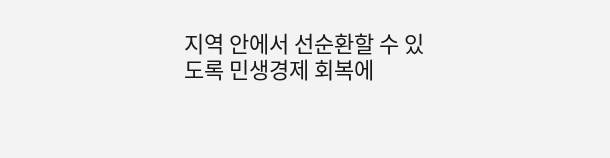지역 안에서 선순환할 수 있도록 민생경제 회복에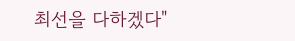최선을 다하겠다"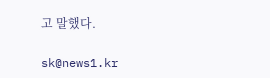고 말했다.

sk@news1.kr